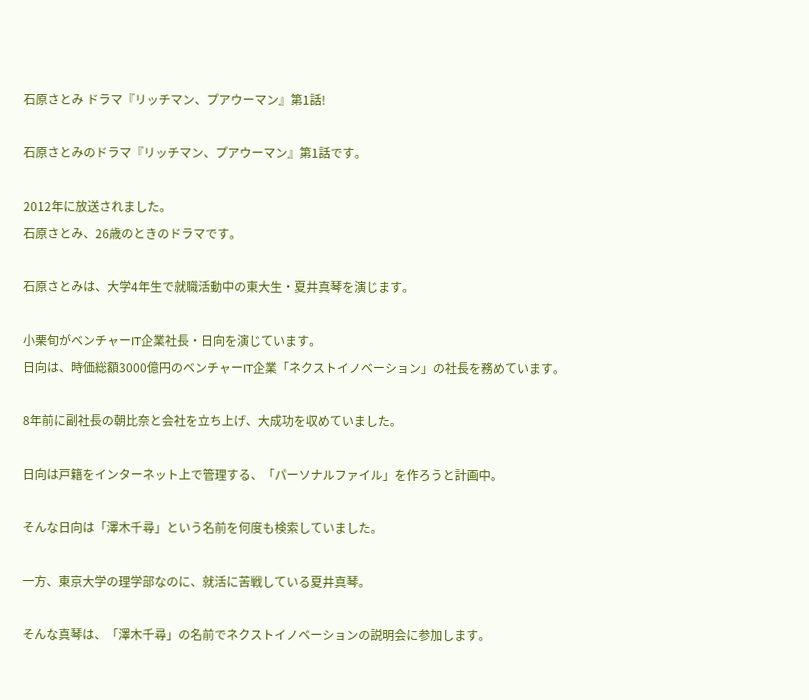石原さとみ ドラマ『リッチマン、プアウーマン』第1話!

石原さとみのドラマ『リッチマン、プアウーマン』第1話です。

2012年に放送されました。
石原さとみ、26歳のときのドラマです。

石原さとみは、大学4年生で就職活動中の東大生・夏井真琴を演じます。

小栗旬がベンチャーIT企業社長・日向を演じています。
日向は、時価総額3000億円のベンチャーIT企業「ネクストイノベーション」の社長を務めています。

8年前に副社長の朝比奈と会社を立ち上げ、大成功を収めていました。

日向は戸籍をインターネット上で管理する、「パーソナルファイル」を作ろうと計画中。

そんな日向は「澤木千尋」という名前を何度も検索していました。

一方、東京大学の理学部なのに、就活に苦戦している夏井真琴。

そんな真琴は、「澤木千尋」の名前でネクストイノベーションの説明会に参加します。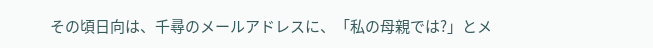その頃日向は、千尋のメールアドレスに、「私の母親では?」とメ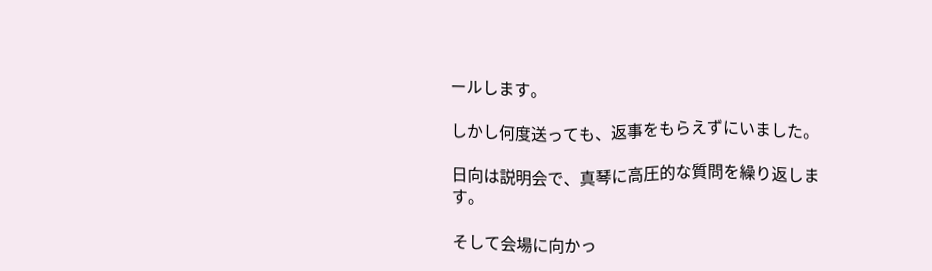ールします。

しかし何度送っても、返事をもらえずにいました。

日向は説明会で、真琴に高圧的な質問を繰り返します。

そして会場に向かっ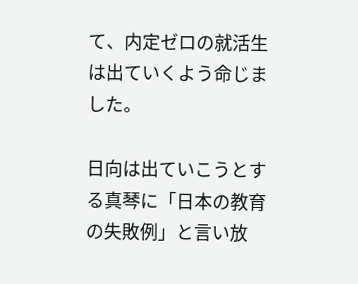て、内定ゼロの就活生は出ていくよう命じました。

日向は出ていこうとする真琴に「日本の教育の失敗例」と言い放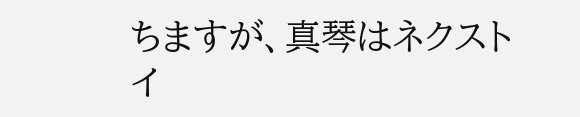ちますが、真琴はネクストイ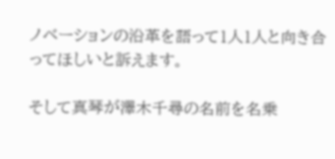ノベーションの沿革を語って1人1人と向き合ってほしいと訴えます。

そして真琴が澤木千尋の名前を名乗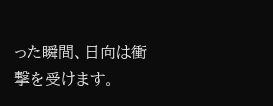った瞬間、日向は衝撃を受けます。